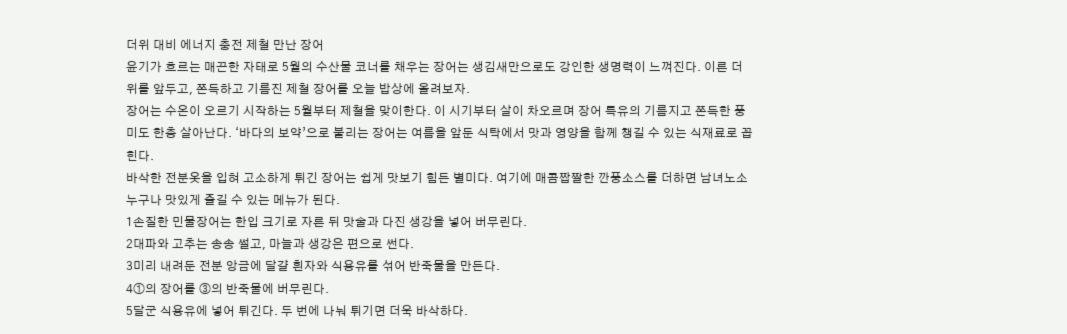더위 대비 에너지 충전 제철 만난 장어
윤기가 흐르는 매끈한 자태로 5월의 수산물 코너를 채우는 장어는 생김새만으로도 강인한 생명력이 느껴진다. 이른 더위를 앞두고, 쫀득하고 기름진 제철 장어를 오늘 밥상에 올려보자.
장어는 수온이 오르기 시작하는 5월부터 제철을 맞이한다. 이 시기부터 살이 차오르며 장어 특유의 기름지고 쫀득한 풍미도 한층 살아난다. ‘바다의 보약’으로 불리는 장어는 여름을 앞둔 식탁에서 맛과 영양을 함께 챙길 수 있는 식재료로 꼽힌다.
바삭한 전분옷을 입혀 고소하게 튀긴 장어는 쉽게 맛보기 힘든 별미다. 여기에 매콤짭짤한 깐풍소스를 더하면 남녀노소 누구나 맛있게 즐길 수 있는 메뉴가 된다.
1손질한 민물장어는 한입 크기로 자른 뒤 맛술과 다진 생강을 넣어 버무린다.
2대파와 고추는 송송 썰고, 마늘과 생강은 편으로 썬다.
3미리 내려둔 전분 앙금에 달걀 흰자와 식용유를 섞어 반죽물을 만든다.
4①의 장어를 ③의 반죽물에 버무린다.
5달군 식용유에 넣어 튀긴다. 두 번에 나눠 튀기면 더욱 바삭하다.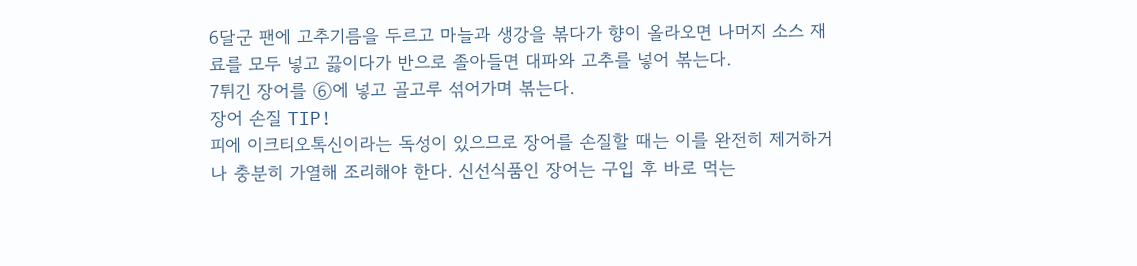6달군 팬에 고추기름을 두르고 마늘과 생강을 볶다가 향이 올라오면 나머지 소스 재료를 모두 넣고 끓이다가 반으로 졸아들면 대파와 고추를 넣어 볶는다.
7튀긴 장어를 ⑥에 넣고 골고루 섞어가며 볶는다.
장어 손질 TIP!
피에 이크티오톡신이라는 독성이 있으므로 장어를 손질할 때는 이를 완전히 제거하거나 충분히 가열해 조리해야 한다. 신선식품인 장어는 구입 후 바로 먹는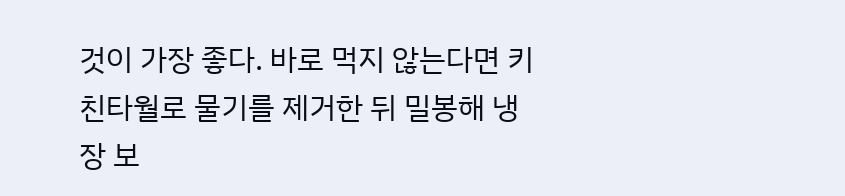것이 가장 좋다. 바로 먹지 않는다면 키친타월로 물기를 제거한 뒤 밀봉해 냉장 보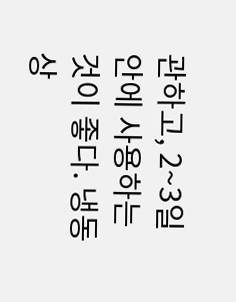관하고, 2~3일 안에 사용하는 것이 좋다. 냉동 상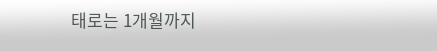태로는 1개월까지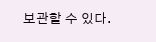보관할 수 있다.